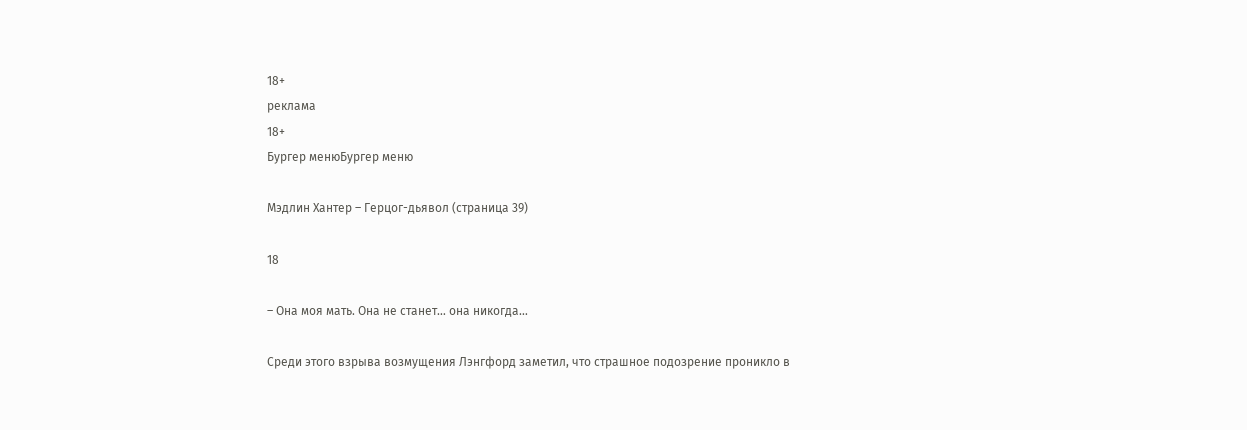18+
реклама
18+
Бургер менюБургер меню

Мэдлин Хантер – Герцог-дьявол (страница 39)

18

– Она моя мать. Она не станет… она никогда…

Среди этого взрыва возмущения Лэнгфорд заметил, что страшное подозрение проникло в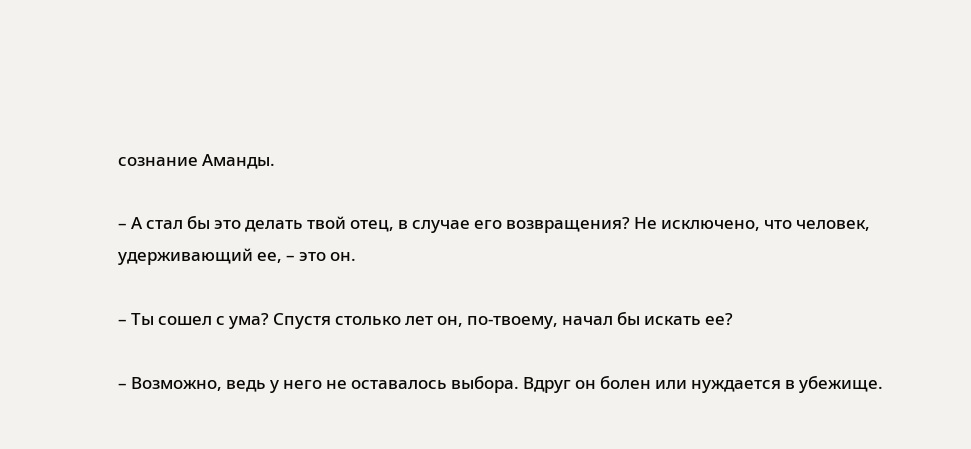сознание Аманды.

– А стал бы это делать твой отец, в случае его возвращения? Не исключено, что человек, удерживающий ее, – это он.

– Ты сошел с ума? Спустя столько лет он, по-твоему, начал бы искать ее?

– Возможно, ведь у него не оставалось выбора. Вдруг он болен или нуждается в убежище.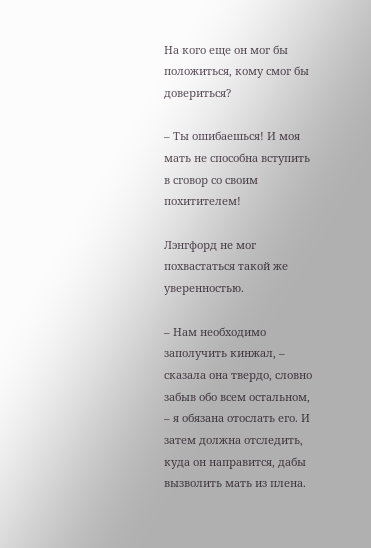На кого еще он мог бы положиться, кому смог бы довериться?

– Ты ошибаешься! И моя мать не способна вступить в сговор со своим похитителем!

Лэнгфорд не мог похвастаться такой же уверенностью.

– Нам необходимо заполучить кинжал, – сказала она твердо, словно забыв обо всем остальном, – я обязана отослать его. И затем должна отследить, куда он направится, дабы вызволить мать из плена.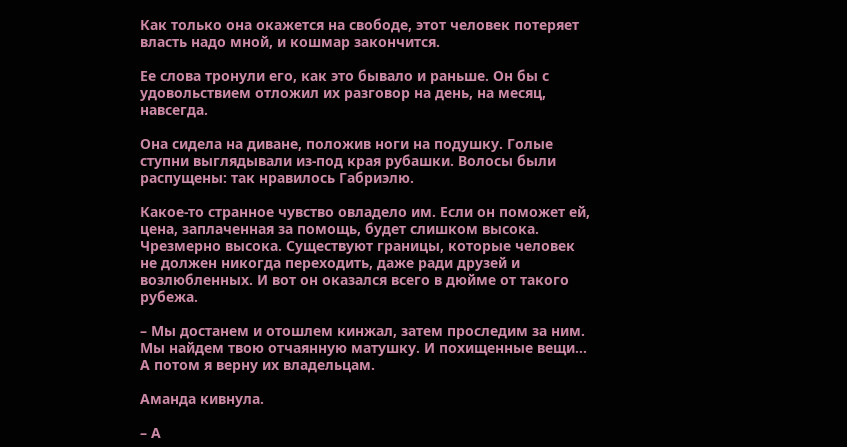Как только она окажется на свободе, этот человек потеряет власть надо мной, и кошмар закончится.

Ее слова тронули его, как это бывало и раньше. Он бы с удовольствием отложил их разговор на день, на месяц, навсегда.

Она сидела на диване, положив ноги на подушку. Голые ступни выглядывали из-под края рубашки. Волосы были распущены: так нравилось Габриэлю.

Какое-то странное чувство овладело им. Если он поможет ей, цена, заплаченная за помощь, будет слишком высока. Чрезмерно высока. Существуют границы, которые человек не должен никогда переходить, даже ради друзей и возлюбленных. И вот он оказался всего в дюйме от такого рубежа.

– Мы достанем и отошлем кинжал, затем проследим за ним. Мы найдем твою отчаянную матушку. И похищенные вещи… А потом я верну их владельцам.

Аманда кивнула.

– А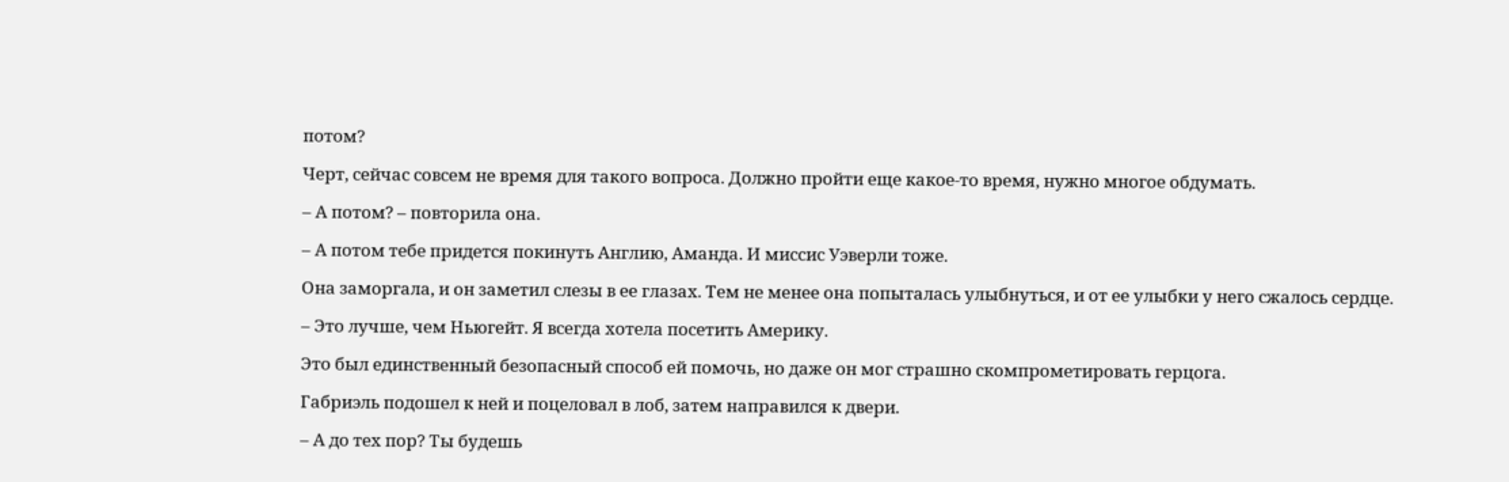потом?

Черт, сейчас совсем не время для такого вопроса. Должно пройти еще какое-то время, нужно многое обдумать.

– А потом? – повторила она.

– А потом тебе придется покинуть Англию, Аманда. И миссис Уэверли тоже.

Она заморгала, и он заметил слезы в ее глазах. Тем не менее она попыталась улыбнуться, и от ее улыбки у него сжалось сердце.

– Это лучше, чем Ньюгейт. Я всегда хотела посетить Америку.

Это был единственный безопасный способ ей помочь, но даже он мог страшно скомпрометировать герцога.

Габриэль подошел к ней и поцеловал в лоб, затем направился к двери.

– А до тех пор? Ты будешь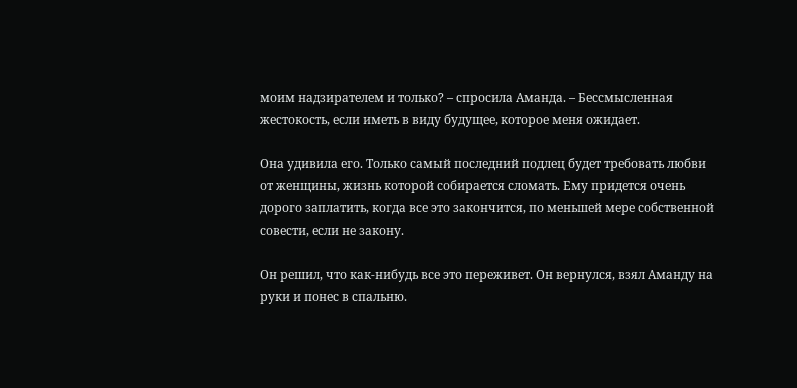моим надзирателем и только? – спросила Аманда. – Бессмысленная жестокость, если иметь в виду будущее, которое меня ожидает.

Она удивила его. Только самый последний подлец будет требовать любви от женщины, жизнь которой собирается сломать. Ему придется очень дорого заплатить, когда все это закончится, по меньшей мере собственной совести, если не закону.

Он решил, что как-нибудь все это переживет. Он вернулся, взял Аманду на руки и понес в спальню.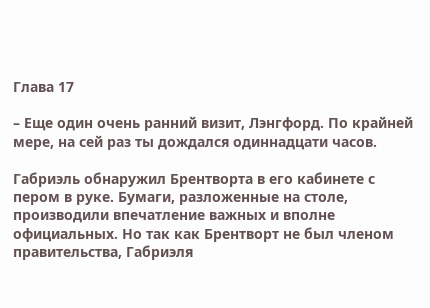Глава 17

– Еще один очень ранний визит, Лэнгфорд. По крайней мере, на сей раз ты дождался одиннадцати часов.

Габриэль обнаружил Брентворта в его кабинете с пером в руке. Бумаги, разложенные на столе, производили впечатление важных и вполне официальных. Но так как Брентворт не был членом правительства, Габриэля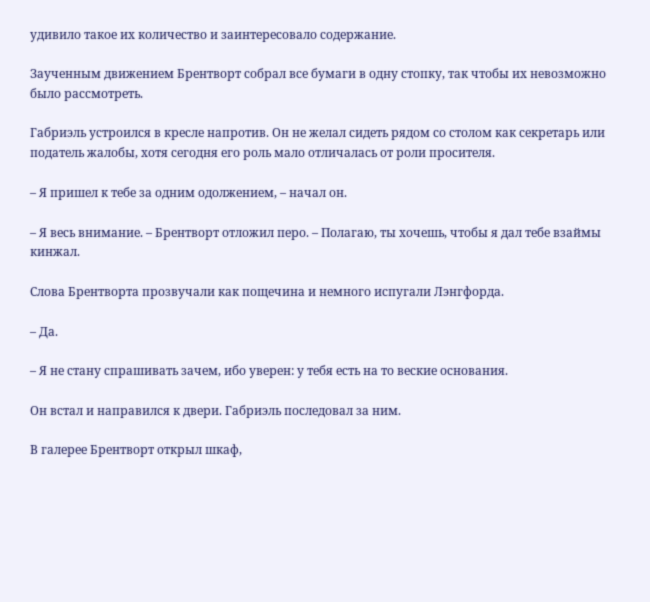удивило такое их количество и заинтересовало содержание.

Заученным движением Брентворт собрал все бумаги в одну стопку, так чтобы их невозможно было рассмотреть.

Габриэль устроился в кресле напротив. Он не желал сидеть рядом со столом как секретарь или податель жалобы, хотя сегодня его роль мало отличалась от роли просителя.

– Я пришел к тебе за одним одолжением, – начал он.

– Я весь внимание. – Брентворт отложил перо. – Полагаю, ты хочешь, чтобы я дал тебе взаймы кинжал.

Слова Брентворта прозвучали как пощечина и немного испугали Лэнгфорда.

– Да.

– Я не стану спрашивать зачем, ибо уверен: у тебя есть на то веские основания.

Он встал и направился к двери. Габриэль последовал за ним.

В галерее Брентворт открыл шкаф,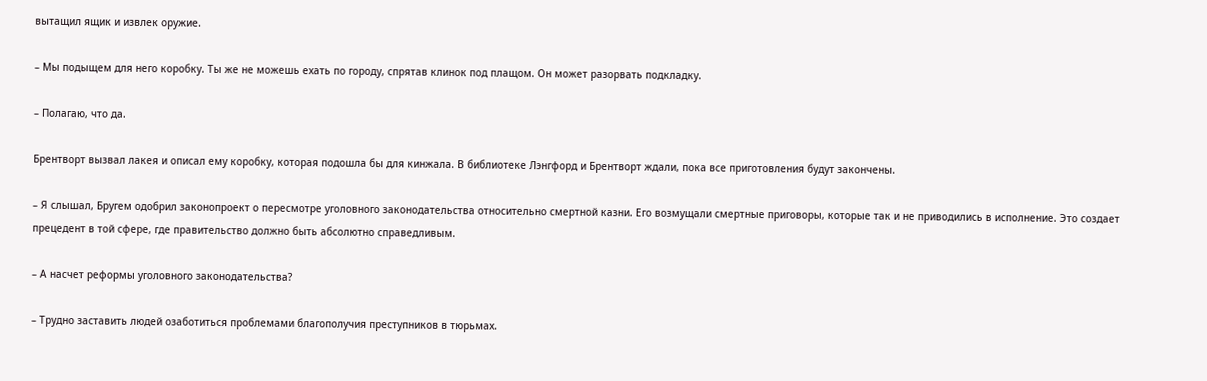вытащил ящик и извлек оружие.

– Мы подыщем для него коробку. Ты же не можешь ехать по городу, спрятав клинок под плащом. Он может разорвать подкладку.

– Полагаю, что да.

Брентворт вызвал лакея и описал ему коробку, которая подошла бы для кинжала. В библиотеке Лэнгфорд и Брентворт ждали, пока все приготовления будут закончены.

– Я слышал, Бругем одобрил законопроект о пересмотре уголовного законодательства относительно смертной казни. Его возмущали смертные приговоры, которые так и не приводились в исполнение. Это создает прецедент в той сфере, где правительство должно быть абсолютно справедливым.

– А насчет реформы уголовного законодательства?

– Трудно заставить людей озаботиться проблемами благополучия преступников в тюрьмах.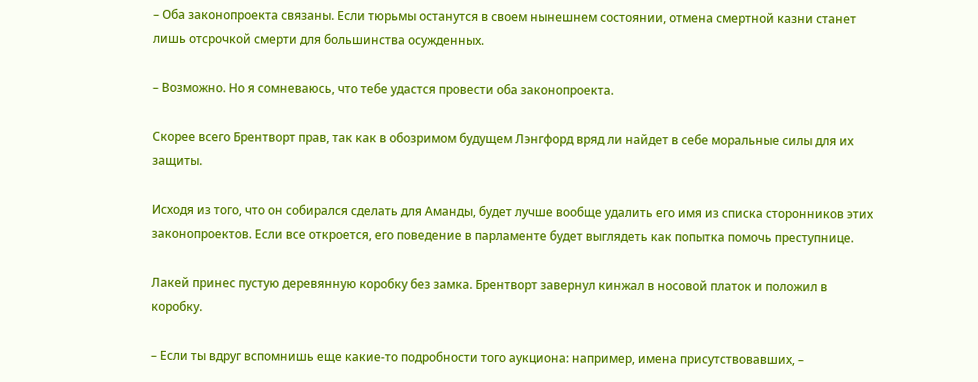– Оба законопроекта связаны. Если тюрьмы останутся в своем нынешнем состоянии, отмена смертной казни станет лишь отсрочкой смерти для большинства осужденных.

– Возможно. Но я сомневаюсь, что тебе удастся провести оба законопроекта.

Скорее всего Брентворт прав, так как в обозримом будущем Лэнгфорд вряд ли найдет в себе моральные силы для их защиты.

Исходя из того, что он собирался сделать для Аманды, будет лучше вообще удалить его имя из списка сторонников этих законопроектов. Если все откроется, его поведение в парламенте будет выглядеть как попытка помочь преступнице.

Лакей принес пустую деревянную коробку без замка. Брентворт завернул кинжал в носовой платок и положил в коробку.

– Если ты вдруг вспомнишь еще какие-то подробности того аукциона: например, имена присутствовавших, –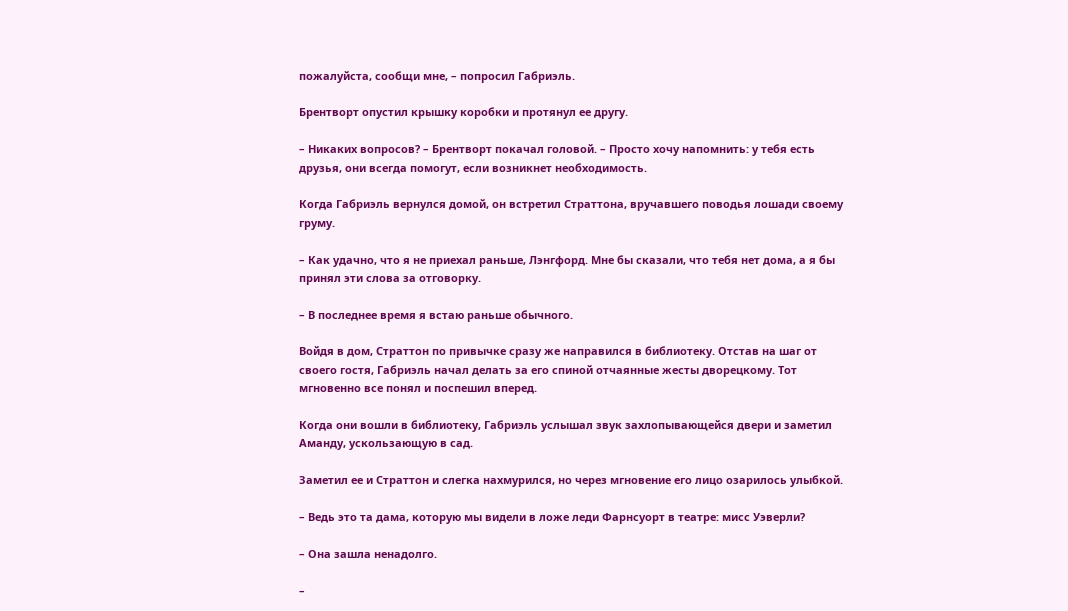пожалуйста, сообщи мне, – попросил Габриэль.

Брентворт опустил крышку коробки и протянул ее другу.

– Никаких вопросов? – Брентворт покачал головой. – Просто хочу напомнить: у тебя есть друзья, они всегда помогут, если возникнет необходимость.

Когда Габриэль вернулся домой, он встретил Страттона, вручавшего поводья лошади своему груму.

– Как удачно, что я не приехал раньше, Лэнгфорд. Мне бы сказали, что тебя нет дома, а я бы принял эти слова за отговорку.

– В последнее время я встаю раньше обычного.

Войдя в дом, Страттон по привычке сразу же направился в библиотеку. Отстав на шаг от своего гостя, Габриэль начал делать за его спиной отчаянные жесты дворецкому. Тот мгновенно все понял и поспешил вперед.

Когда они вошли в библиотеку, Габриэль услышал звук захлопывающейся двери и заметил Аманду, ускользающую в сад.

Заметил ее и Страттон и слегка нахмурился, но через мгновение его лицо озарилось улыбкой.

– Ведь это та дама, которую мы видели в ложе леди Фарнсуорт в театре: мисс Уэверли?

– Она зашла ненадолго.

–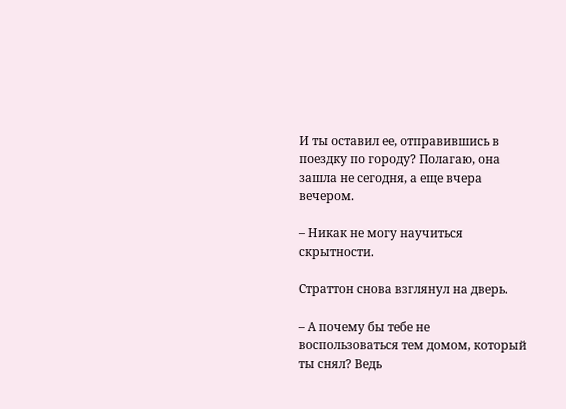И ты оставил ее, отправившись в поездку по городу? Полагаю, она зашла не сегодня, а еще вчера вечером.

– Никак не могу научиться скрытности.

Страттон снова взглянул на дверь.

– А почему бы тебе не воспользоваться тем домом, который ты снял? Ведь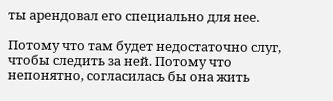ты арендовал его специально для нее.

Потому что там будет недостаточно слуг, чтобы следить за ней. Потому что непонятно, согласилась бы она жить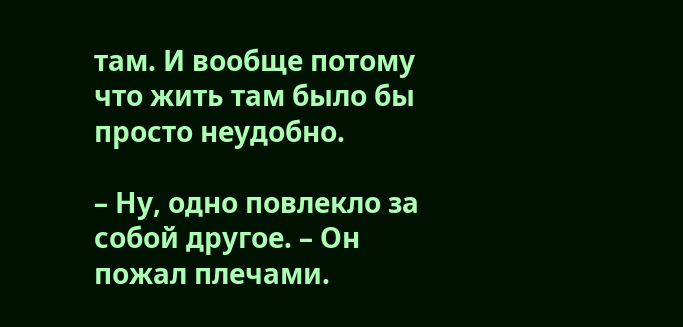там. И вообще потому что жить там было бы просто неудобно.

– Ну, одно повлекло за собой другое. – Он пожал плечами.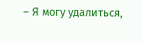– Я могу удалиться,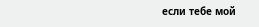если тебе мой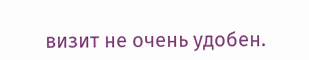визит не очень удобен.